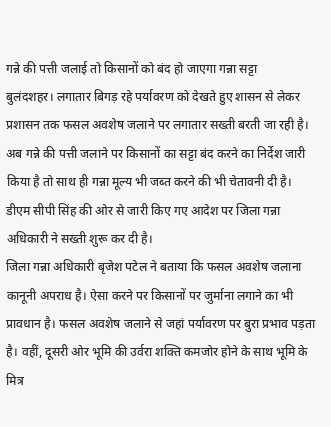गन्ने की पत्ती जलाई तो किसानों को बंद हो जाएगा गन्ना सट्टा
बुलंदशहर। लगातार बिगड़ रहे पर्यावरण को देखते हुए शासन से लेकर प्रशासन तक फसल अवशेष जलाने पर लगातार सख्ती बरती जा रही है। अब गन्ने की पत्ती जलाने पर किसानों का सट्टा बंद करने का निर्देश जारी किया है तो साथ ही गन्ना मूल्य भी जब्त करने की भी चेतावनी दी है। डीएम सीपी सिंह की ओर से जारी किए गए आदेश पर जिला गन्ना अधिकारी ने सख्ती शुरू कर दी है।
जिला गन्ना अधिकारी बृजेश पटेल ने बताया कि फसल अवशेष जलाना कानूनी अपराध है। ऐसा करने पर किसानों पर जुर्माना लगाने का भी प्रावधान है। फसल अवशेष जलाने से जहां पर्यावरण पर बुरा प्रभाव पड़ता है। वहीं, दूसरी ओर भूमि की उर्वरा शक्ति कमजोर होने के साथ भूमि के मित्र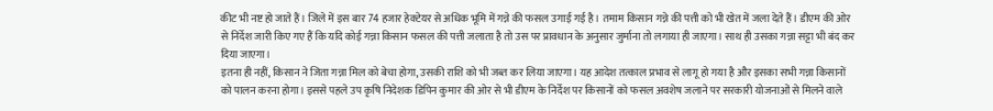कीट भी नष्ट हो जाते हैं। जिले में इस बार 74 हजार हेक्टेयर से अधिक भूमि में गन्ने की फसल उगाई गई है। तमाम किसान गन्ने की पत्ती को भी खेत में जला देते हैं। डीएम की ओर से निर्देश जारी किए गए हैं कि यदि कोई गन्ना किसान फसल की पत्ती जलाता है तो उस पर प्रावधान के अनुसार जुर्माना तो लगाया ही जाएगा। साथ ही उसका गन्ना सट्टा भी बंद कर दिया जाएगा।
इतना ही नहीं, किसान ने जिता गन्ना मिल को बेचा होगा, उसकी राशि को भी जब्त कर लिया जाएगा। यह आदेश तत्काल प्रभाव से लागू हो गया है और इसका सभी गन्ना किसानों को पालन करना होगा। इससे पहले उप कृषि निदेशक डिपिन कुमार की ओर से भी डीएम के निर्देश पर किसानों को फसल अवशेष जलाने पर सरकारी योजनाओं से मिलने वाले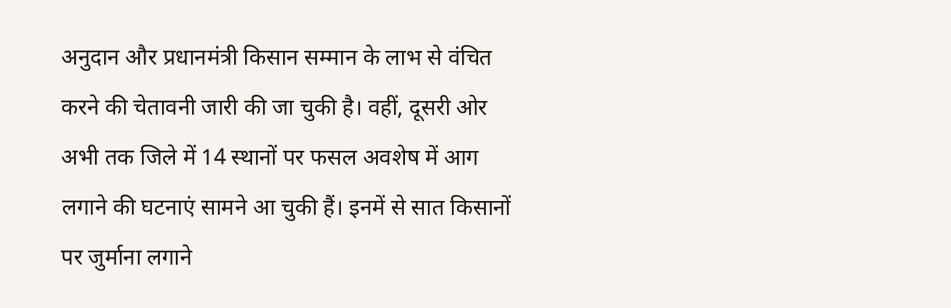अनुदान और प्रधानमंत्री किसान सम्मान के लाभ से वंचित करने की चेतावनी जारी की जा चुकी है। वहीं, दूसरी ओर अभी तक जिले में 14 स्थानों पर फसल अवशेष में आग लगाने की घटनाएं सामने आ चुकी हैं। इनमें से सात किसानों पर जुर्माना लगाने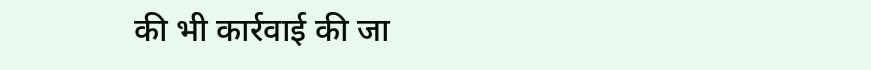की भी कार्रवाई की जा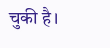चुकी है।